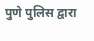पुणे पुलिस द्वारा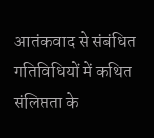आतंकवाद से संबंधित गतिविधियों में कथित संलिप्तता के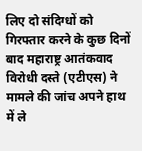लिए दो संदिग्धों को गिरफ्तार करने के कुछ दिनों बाद महाराष्ट्र आतंकवाद विरोधी दस्ते (एटीएस) ने मामले की जांच अपने हाथ में ले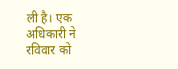ली है। एक अधिकारी ने रविवार को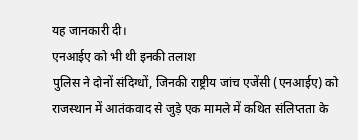यह जानकारी दी।
एनआईए को भी थी इनकी तलाश
पुलिस ने दोनों संदिग्धों, जिनकी राष्ट्रीय जांच एजेंसी (एनआईए) को राजस्थान में आतंकवाद से जुड़े एक मामले में कथित संलिप्तता के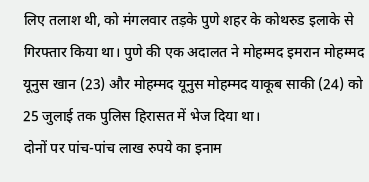लिए तलाश थी, को मंगलवार तड़के पुणे शहर के कोथरुड इलाके से गिरफ्तार किया था। पुणे की एक अदालत ने मोहम्मद इमरान मोहम्मद यूनुस खान (23) और मोहम्मद यूनुस मोहम्मद याकूब साकी (24) को 25 जुलाई तक पुलिस हिरासत में भेज दिया था।
दोनों पर पांच-पांच लाख रुपये का इनाम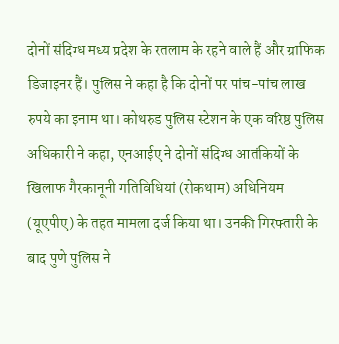दोनों संदिग्ध मध्य प्रदेश के रतलाम के रहने वाले हैं और ग्राफिक डिजाइनर हैं। पुलिस ने कहा है कि दोनों पर पांच-पांच लाख रुपये का इनाम था। कोथरुड पुलिस स्टेशन के एक वरिष्ठ पुलिस अधिकारी ने कहा, एनआईए ने दोनों संदिग्ध आतंकियों के खिलाफ गैरकानूनी गतिविधियां (रोकथाम) अधिनियम (यूएपीए) के तहत मामला दर्ज किया था। उनकी गिरफ्तारी के बाद पुणे पुलिस ने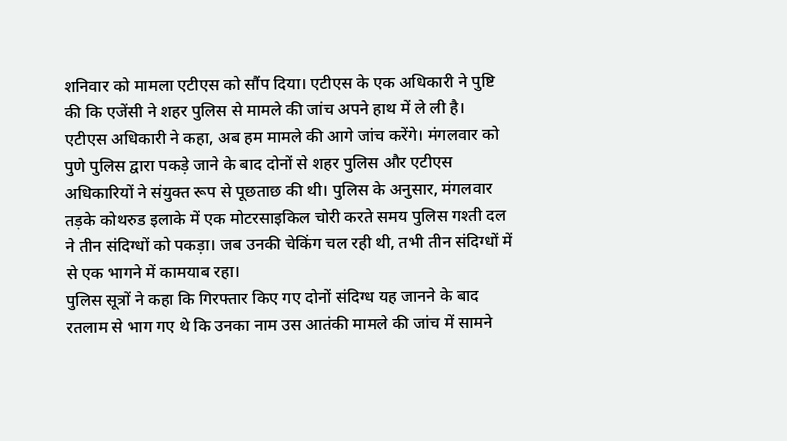शनिवार को मामला एटीएस को सौंप दिया। एटीएस के एक अधिकारी ने पुष्टि की कि एजेंसी ने शहर पुलिस से मामले की जांच अपने हाथ में ले ली है।
एटीएस अधिकारी ने कहा, अब हम मामले की आगे जांच करेंगे। मंगलवार को पुणे पुलिस द्वारा पकड़े जाने के बाद दोनों से शहर पुलिस और एटीएस अधिकारियों ने संयुक्त रूप से पूछताछ की थी। पुलिस के अनुसार, मंगलवार तड़के कोथरुड इलाके में एक मोटरसाइकिल चोरी करते समय पुलिस गश्ती दल ने तीन संदिग्धों को पकड़ा। जब उनकी चेकिंग चल रही थी, तभी तीन संदिग्धों में से एक भागने में कामयाब रहा।
पुलिस सूत्रों ने कहा कि गिरफ्तार किए गए दोनों संदिग्ध यह जानने के बाद रतलाम से भाग गए थे कि उनका नाम उस आतंकी मामले की जांच में सामने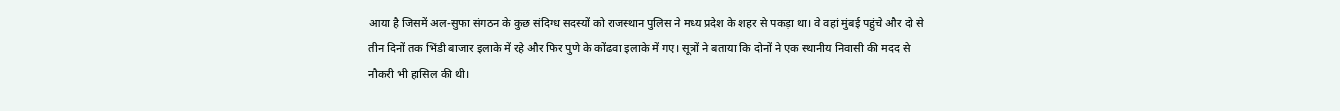आया है जिसमें अल-सुफा संगठन के कुछ संदिग्ध सदस्यों को राजस्थान पुलिस ने मध्य प्रदेश के शहर से पकड़ा था। वे वहां मुंबई पहुंचे और दो से तीन दिनों तक भिंडी बाजार इलाके में रहे और फिर पुणे के कोंढवा इलाके में गए। सूत्रों ने बताया कि दोनों ने एक स्थानीय निवासी की मदद से नौकरी भी हासिल की थी।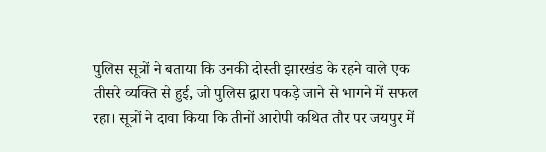पुलिस सूत्रों ने बताया कि उनकी दोस्ती झारखंड के रहने वाले एक तीसरे व्यक्ति से हुई, जो पुलिस द्वारा पकड़े जाने से भागने में सफल रहा। सूत्रों ने दावा किया कि तीनों आरोपी कथित तौर पर जयपुर में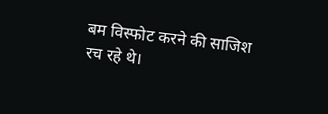बम विस्फोट करने की साजिश रच रहे थे।